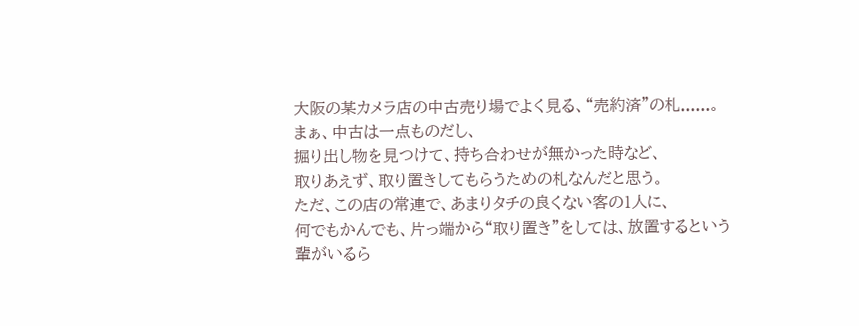大阪の某カメラ店の中古売り場でよく見る、“売約済”の札......。
まぁ、中古は一点ものだし、
掘り出し物を見つけて、持ち合わせが無かった時など、
取りあえず、取り置きしてもらうための札なんだと思う。
ただ、この店の常連で、あまりタチの良くない客の1人に、
何でもかんでも、片っ端から“取り置き”をしては、放置するという輩がいるら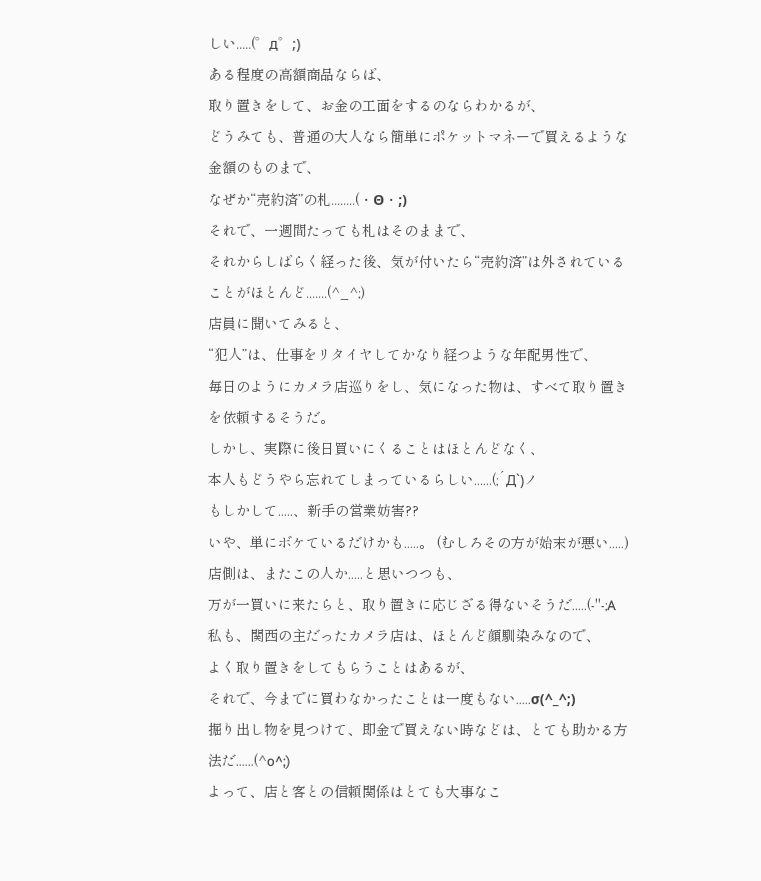しい.....(゜д゜;)
ある程度の高額商品ならば、
取り置きをして、お金の工面をするのならわかるが、
どうみても、普通の大人なら簡単にポケットマネーで買えるような金額のものまで、
なぜか“売約済”の札........(・Θ・;)
それで、一週間たっても札はそのままで、
それからしばらく経った後、気が付いたら“売約済”は外されていることがほとんど.......(^_^;)
店員に聞いてみると、
“犯人”は、仕事をリタイヤしてかなり経つような年配男性で、
毎日のようにカメラ店巡りをし、気になった物は、すべて取り置きを依頼するそうだ。
しかし、実際に後日買いにくることはほとんどなく、
本人もどうやら忘れてしまっているらしい......(;´Д`)ノ
もしかして.....、新手の営業妨害??
いや、単にボケているだけかも.....。 (むしろその方が始末が悪い.....)
店側は、またこの人か.....と思いつつも、
万が一買いに来たらと、取り置きに応じざる得ないそうだ.....(-"-;A
私も、関西の主だったカメラ店は、ほとんど顔馴染みなので、
よく取り置きをしてもらうことはあるが、
それで、今までに買わなかったことは一度もない.....σ(^_^;)
掘り出し物を見つけて、即金で買えない時などは、とても助かる方法だ......(^o^;)
よって、店と客との信頼関係はとても大事なこ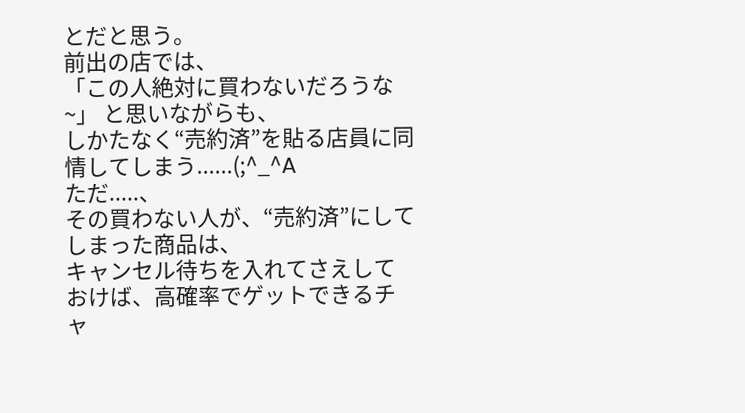とだと思う。
前出の店では、
「この人絶対に買わないだろうな~」 と思いながらも、
しかたなく“売約済”を貼る店員に同情してしまう......(;^_^A
ただ.....、
その買わない人が、“売約済”にしてしまった商品は、
キャンセル待ちを入れてさえしておけば、高確率でゲットできるチャ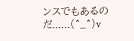ンスでもあるのだ......(^_^)v